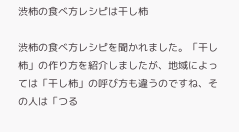渋柿の食べ方レシピは干し柿

渋柿の食べ方レシピを聞かれました。「干し柿」の作り方を紹介しましたが、地域によっては「干し柿」の呼び方も違うのですね、その人は「つる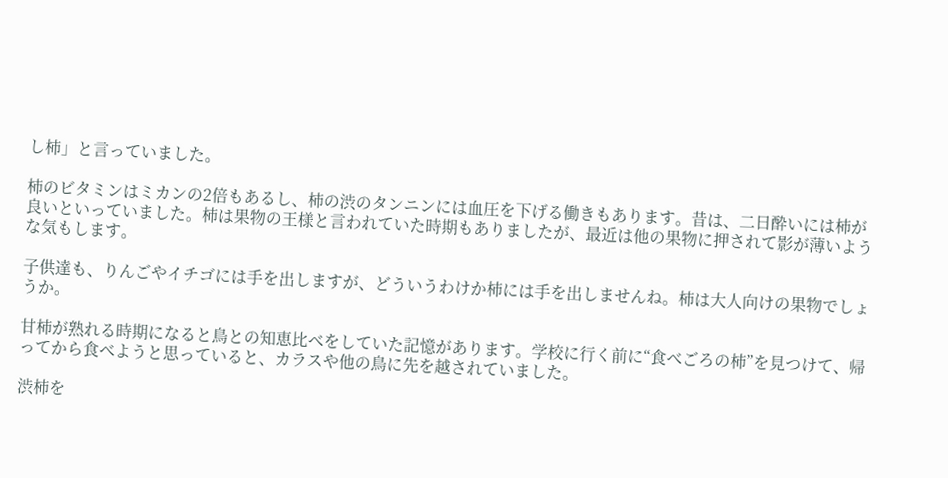し柿」と言っていました。

柿のビタミンはミカンの2倍もあるし、柿の渋のタンニンには血圧を下げる働きもあります。昔は、二日酔いには柿が良いといっていました。柿は果物の王様と言われていた時期もありましたが、最近は他の果物に押されて影が薄いような気もします。

子供達も、りんごやイチゴには手を出しますが、どういうわけか柿には手を出しませんね。柿は大人向けの果物でしょうか。

甘柿が熟れる時期になると鳥との知恵比べをしていた記憶があります。学校に行く前に“食べごろの柿”を見つけて、帰ってから食べようと思っていると、カラスや他の鳥に先を越されていました。

渋柿を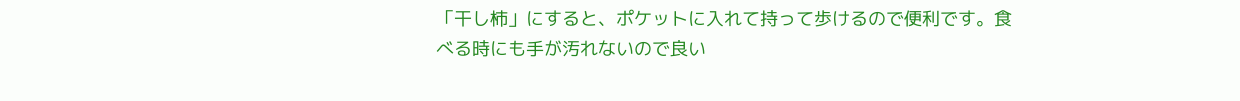「干し柿」にすると、ポケットに入れて持って歩けるので便利です。食べる時にも手が汚れないので良い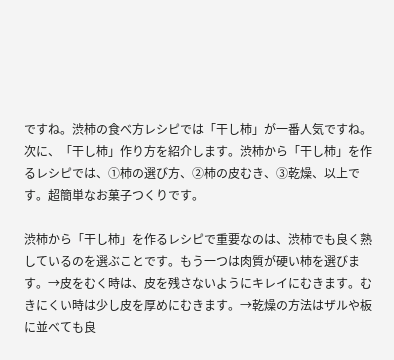ですね。渋柿の食べ方レシピでは「干し柿」が一番人気ですね。次に、「干し柿」作り方を紹介します。渋柿から「干し柿」を作るレシピでは、①柿の選び方、②柿の皮むき、③乾燥、以上です。超簡単なお菓子つくりです。

渋柿から「干し柿」を作るレシピで重要なのは、渋柿でも良く熟しているのを選ぶことです。もう一つは肉質が硬い柿を選びます。→皮をむく時は、皮を残さないようにキレイにむきます。むきにくい時は少し皮を厚めにむきます。→乾燥の方法はザルや板に並べても良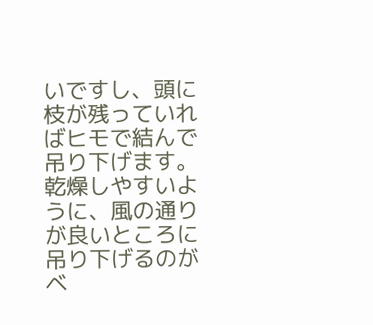いですし、頭に枝が残っていればヒモで結んで吊り下げます。乾燥しやすいように、風の通りが良いところに吊り下げるのがベ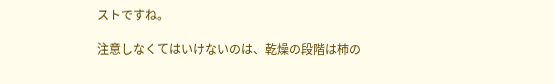ストですね。

注意しなくてはいけないのは、乾燥の段階は柿の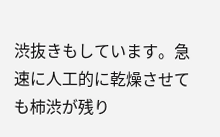渋抜きもしています。急速に人工的に乾燥させても柿渋が残り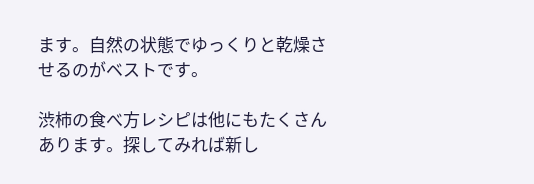ます。自然の状態でゆっくりと乾燥させるのがベストです。

渋柿の食べ方レシピは他にもたくさんあります。探してみれば新し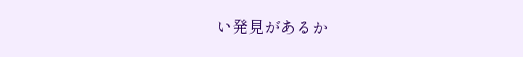い発見があるか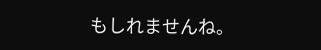もしれませんね。